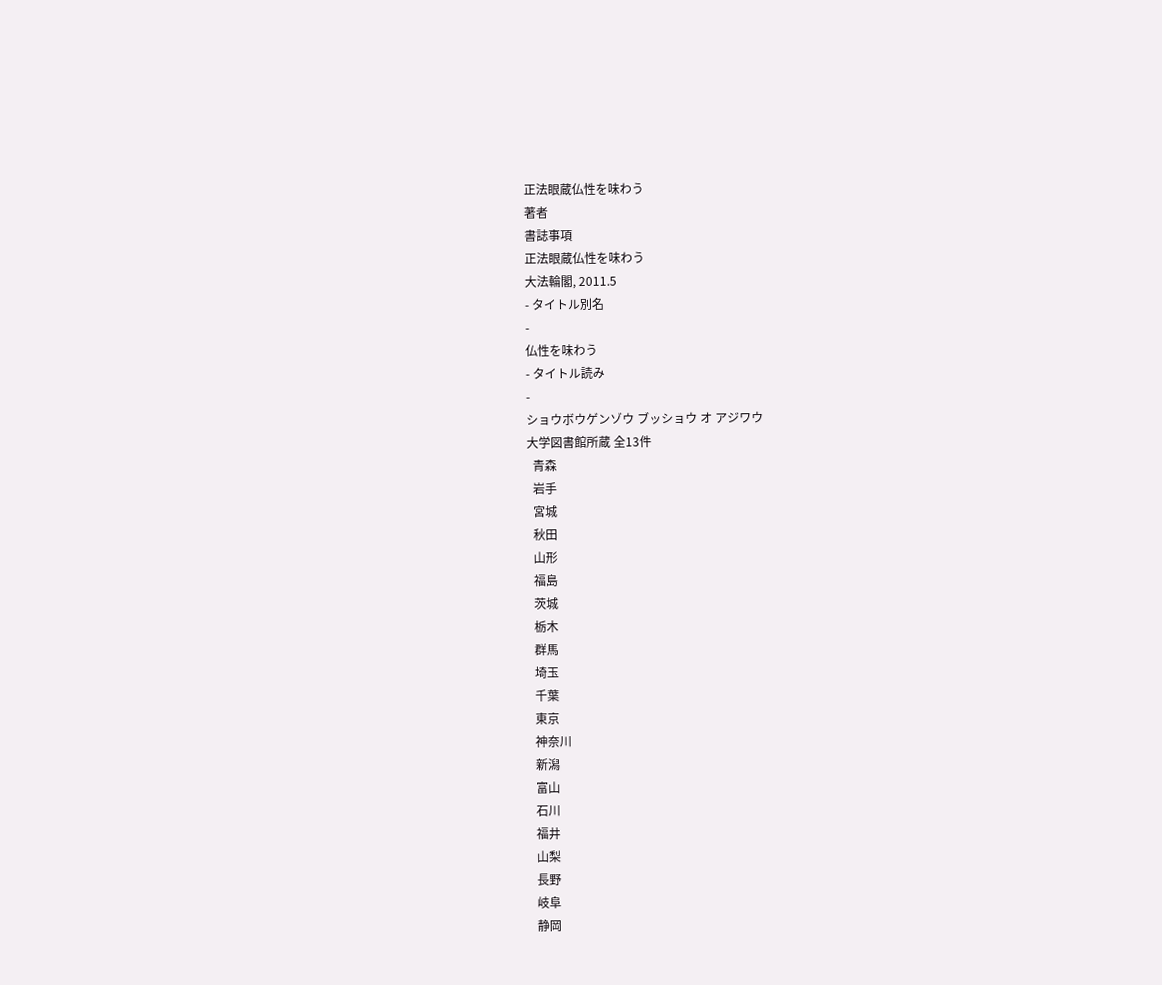正法眼蔵仏性を味わう
著者
書誌事項
正法眼蔵仏性を味わう
大法輪閣, 2011.5
- タイトル別名
-
仏性を味わう
- タイトル読み
-
ショウボウゲンゾウ ブッショウ オ アジワウ
大学図書館所蔵 全13件
  青森
  岩手
  宮城
  秋田
  山形
  福島
  茨城
  栃木
  群馬
  埼玉
  千葉
  東京
  神奈川
  新潟
  富山
  石川
  福井
  山梨
  長野
  岐阜
  静岡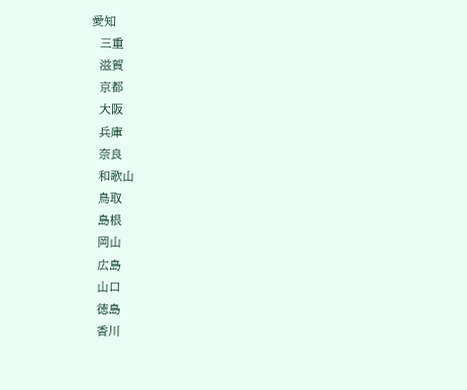愛知
  三重
  滋賀
  京都
  大阪
  兵庫
  奈良
  和歌山
  鳥取
  島根
  岡山
  広島
  山口
  徳島
  香川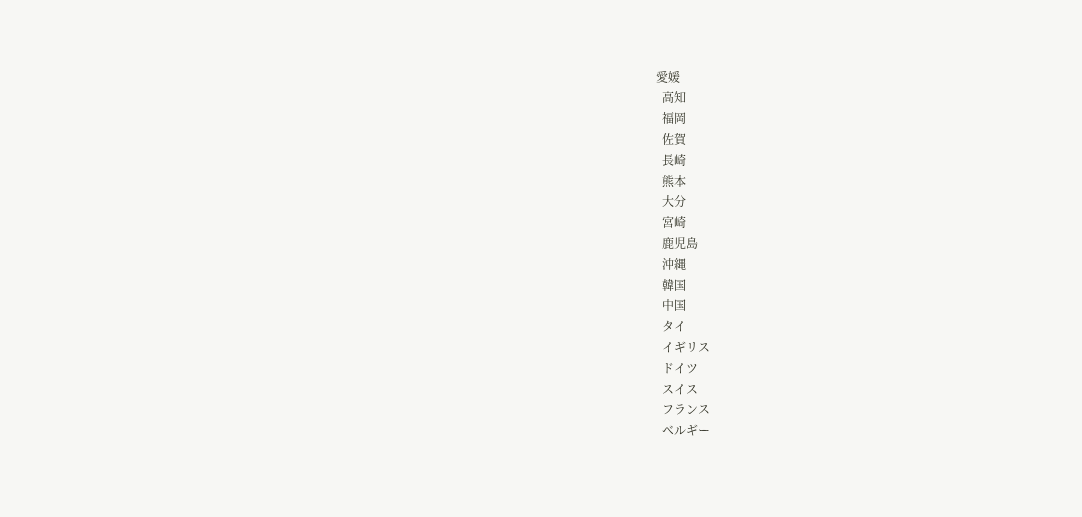愛媛
  高知
  福岡
  佐賀
  長崎
  熊本
  大分
  宮崎
  鹿児島
  沖縄
  韓国
  中国
  タイ
  イギリス
  ドイツ
  スイス
  フランス
  ベルギー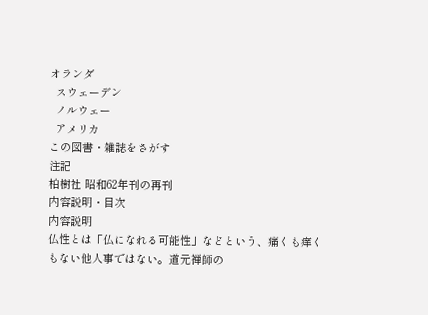オランダ
  スウェーデン
  ノルウェー
  アメリカ
この図書・雑誌をさがす
注記
柏樹社 昭和62年刊の再刊
内容説明・目次
内容説明
仏性とは「仏になれる可能性」などという、痛くも痒くもない他人事ではない。道元禅師の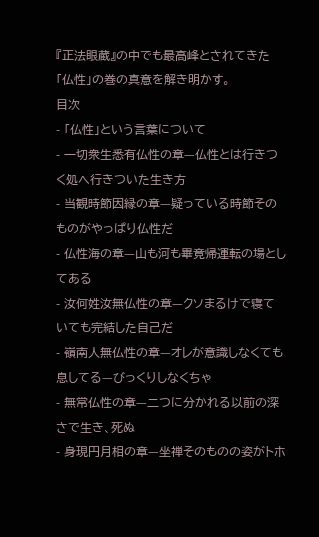『正法眼蔵』の中でも最高峰とされてきた「仏性」の巻の真意を解き明かす。
目次
- 「仏性」という言葉について
- 一切衆生悉有仏性の章—仏性とは行きつく処へ行きついた生き方
- 当観時節因縁の章—疑っている時節そのものがやっぱり仏性だ
- 仏性海の章—山も河も畢竟帰運転の場としてある
- 汝何姓汝無仏性の章—クソまるけで寝ていても完結した自己だ
- 嶺南人無仏性の章—オレが意識しなくても息してる—びっくりしなくちゃ
- 無常仏性の章—二つに分かれる以前の深さで生き、死ぬ
- 身現円月相の章—坐禅そのものの姿がトホ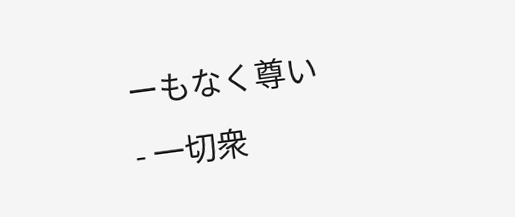ーもなく尊い
- 一切衆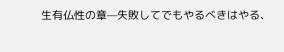生有仏性の章—失敗してでもやるべきはやる、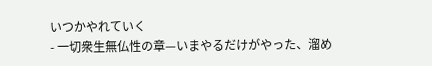いつかやれていく
- 一切衆生無仏性の章—いまやるだけがやった、溜め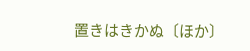置きはきかぬ〔ほか〕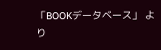「BOOKデータベース」 より